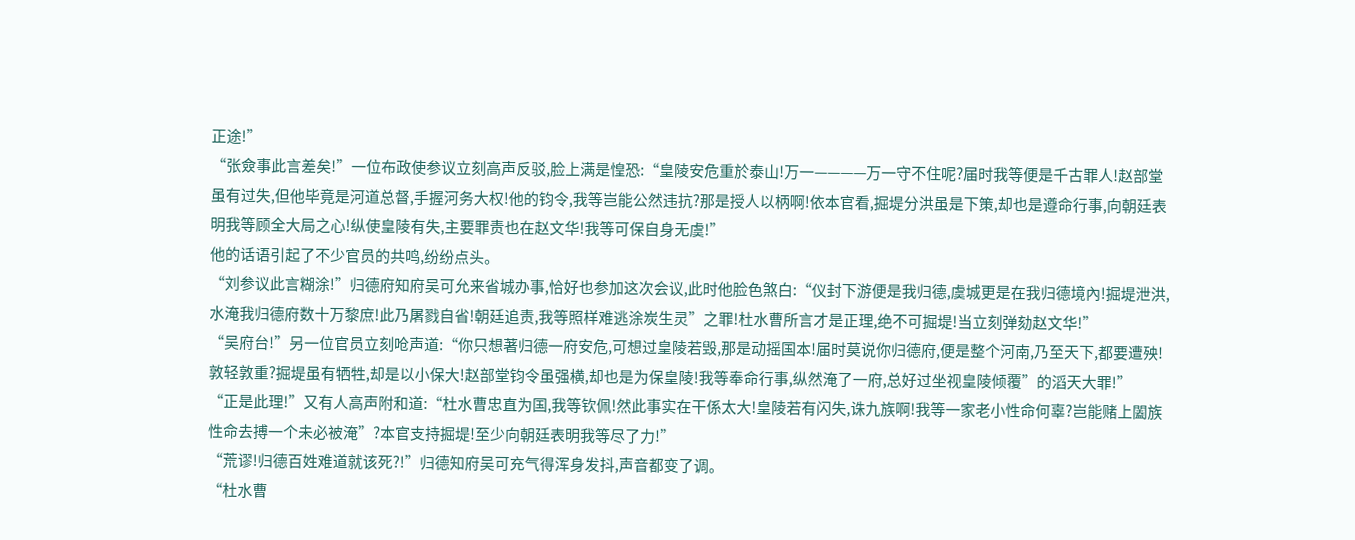正途!”
“张僉事此言差矣!”一位布政使参议立刻高声反驳,脸上满是惶恐:“皇陵安危重於泰山!万一————万一守不住呢?届时我等便是千古罪人!赵部堂虽有过失,但他毕竟是河道总督,手握河务大权!他的钧令,我等岂能公然违抗?那是授人以柄啊!依本官看,掘堤分洪虽是下策,却也是遵命行事,向朝廷表明我等顾全大局之心!纵使皇陵有失,主要罪责也在赵文华!我等可保自身无虞!”
他的话语引起了不少官员的共鸣,纷纷点头。
“刘参议此言糊涂!”归德府知府吴可允来省城办事,恰好也参加这次会议,此时他脸色煞白:“仪封下游便是我归德,虞城更是在我归德境內!掘堤泄洪,水淹我归德府数十万黎庶!此乃屠戮自省!朝廷追责,我等照样难逃涂炭生灵”之罪!杜水曹所言才是正理,绝不可掘堤!当立刻弹劾赵文华!”
“吴府台!”另一位官员立刻呛声道:“你只想著归德一府安危,可想过皇陵若毁,那是动摇国本!届时莫说你归德府,便是整个河南,乃至天下,都要遭殃!敦轻敦重?掘堤虽有牺牲,却是以小保大!赵部堂钧令虽强横,却也是为保皇陵!我等奉命行事,纵然淹了一府,总好过坐视皇陵倾覆”的滔天大罪!”
“正是此理!”又有人高声附和道:“杜水曹忠直为国,我等钦佩!然此事实在干係太大!皇陵若有闪失,诛九族啊!我等一家老小性命何辜?岂能赌上闔族性命去搏一个未必被淹”?本官支持掘堤!至少向朝廷表明我等尽了力!”
“荒谬!归德百姓难道就该死?!”归德知府吴可充气得浑身发抖,声音都变了调。
“杜水曹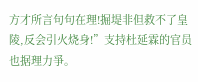方才所言句句在理!掘堤非但救不了皇陵,反会引火烧身!”支持杜延霖的官员也据理力爭。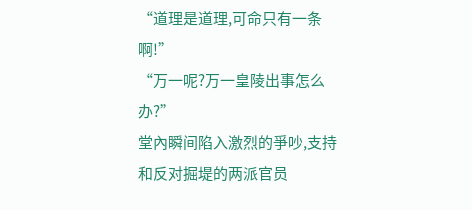“道理是道理,可命只有一条啊!”
“万一呢?万一皇陵出事怎么办?”
堂內瞬间陷入激烈的爭吵,支持和反对掘堤的两派官员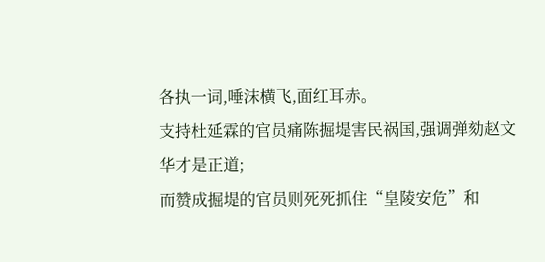各执一词,唾沫横飞,面红耳赤。
支持杜延霖的官员痛陈掘堤害民祸国,强调弹劾赵文华才是正道;
而赞成掘堤的官员则死死抓住“皇陵安危”和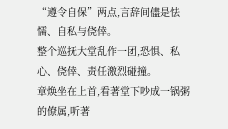“遵令自保”两点,言辞间儘是怯懦、自私与侥倖。
整个巡抚大堂乱作一团,恐惧、私心、侥倖、责任激烈碰撞。
章焕坐在上首,看著堂下吵成一锅粥的僚属,听著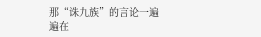那“诛九族”的言论一遍遍在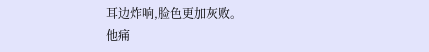耳边炸响,脸色更加灰败。
他痛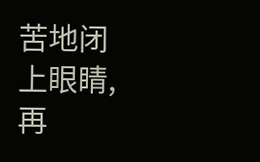苦地闭上眼睛,再